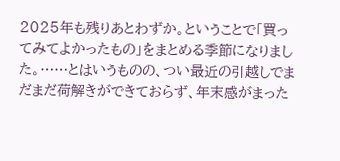2025年も残りあとわずか。ということで「買ってみてよかったもの」をまとめる季節になりました。……とはいうものの、つい最近の引越しでまだまだ荷解きができておらず、年末感がまった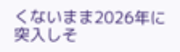くないまま2026年に突入しそ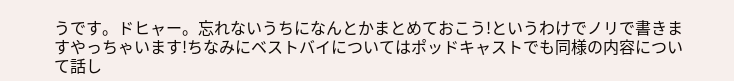うです。ドヒャー。忘れないうちになんとかまとめておこう!というわけでノリで書きますやっちゃいます!ちなみにベストバイについてはポッドキャストでも同様の内容について話し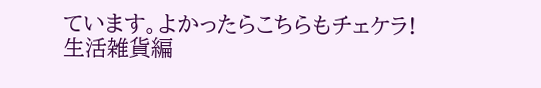ています。よかったらこちらもチェケラ!
生活雑貨編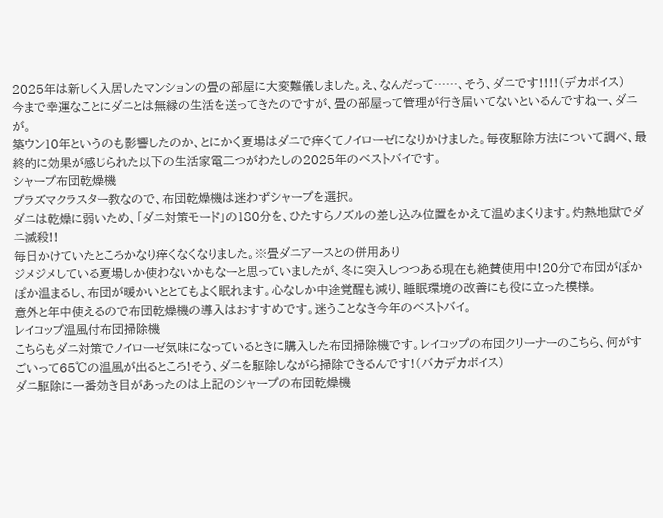2025年は新しく入居したマンションの畳の部屋に大変難儀しました。え、なんだって……、そう、ダニです!!!!(デカボイス)
今まで幸運なことにダニとは無縁の生活を送ってきたのですが、畳の部屋って管理が行き届いてないといるんですねー、ダニが。
築ウン10年というのも影響したのか、とにかく夏場はダニで痒くてノイローゼになりかけました。毎夜駆除方法について調べ、最終的に効果が感じられた以下の生活家電二つがわたしの2025年のベストバイです。
シャープ布団乾燥機
プラズマクラスター教なので、布団乾燥機は迷わずシャープを選択。
ダニは乾燥に弱いため、「ダニ対策モード」の180分を、ひたすらノズルの差し込み位置をかえて温めまくります。灼熱地獄でダニ滅殺!!
毎日かけていたところかなり痒くなくなりました。※畳ダニアースとの併用あり
ジメジメしている夏場しか使わないかもなーと思っていましたが、冬に突入しつつある現在も絶賛使用中!20分で布団がぽかぽか温まるし、布団が暖かいととてもよく眠れます。心なしか中途覚醒も減り、睡眠環境の改善にも役に立った模様。
意外と年中使えるので布団乾燥機の導入はおすすめです。迷うことなき今年のベストバイ。
レイコップ温風付布団掃除機
こちらもダニ対策でノイローゼ気味になっているときに購入した布団掃除機です。レイコップの布団クリーナーのこちら、何がすごいって65℃の温風が出るところ!そう、ダニを駆除しながら掃除できるんです!(バカデカボイス)
ダニ駆除に一番効き目があったのは上記のシャープの布団乾燥機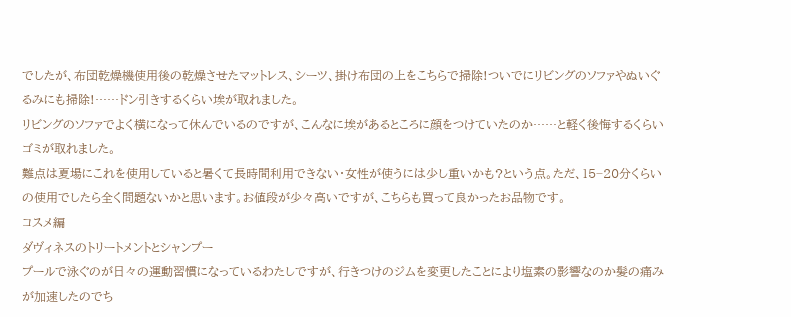でしたが、布団乾燥機使用後の乾燥させたマットレス、シーツ、掛け布団の上をこちらで掃除!ついでにリビングのソファやぬいぐるみにも掃除!……ドン引きするくらい埃が取れました。
リビングのソファでよく横になって休んでいるのですが、こんなに埃があるところに顔をつけていたのか……と軽く後悔するくらいゴミが取れました。
難点は夏場にこれを使用していると暑くて長時間利用できない・女性が使うには少し重いかも?という点。ただ、15−20分くらいの使用でしたら全く問題ないかと思います。お値段が少々高いですが、こちらも買って良かったお品物です。
コスメ編
ダヴィネスのトリートメントとシャンプー
プールで泳ぐのが日々の運動習慣になっているわたしですが、行きつけのジムを変更したことにより塩素の影響なのか髪の痛みが加速したのでち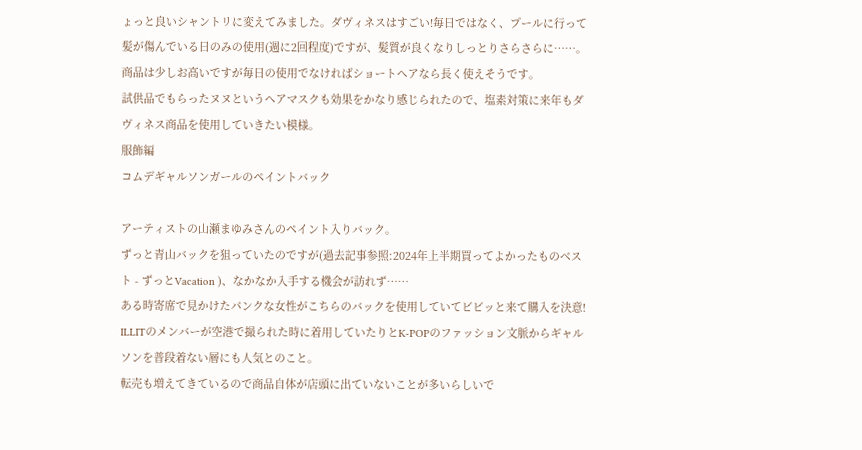ょっと良いシャントリに変えてみました。ダヴィネスはすごい!毎日ではなく、プールに行って髪が傷んでいる日のみの使用(週に2回程度)ですが、髪質が良くなりしっとりさらさらに……。
商品は少しお高いですが毎日の使用でなければショートヘアなら長く使えそうです。
試供品でもらったヌヌというヘアマスクも効果をかなり感じられたので、塩素対策に来年もダヴィネス商品を使用していきたい模様。
服飾編
コムデギャルソンガールのペイントバック

アーティストの山瀬まゆみさんのペイント入りバック。
ずっと青山バックを狙っていたのですが(過去記事参照:2024年上半期買ってよかったものベスト - ずっとVacation )、なかなか入手する機会が訪れず……
ある時寄席で見かけたパンクな女性がこちらのバックを使用していてビビッと来て購入を決意!
ILLITのメンバーが空港で撮られた時に着用していたりとK-POPのファッション文脈からギャルソンを普段着ない層にも人気とのこと。
転売も増えてきているので商品自体が店頭に出ていないことが多いらしいで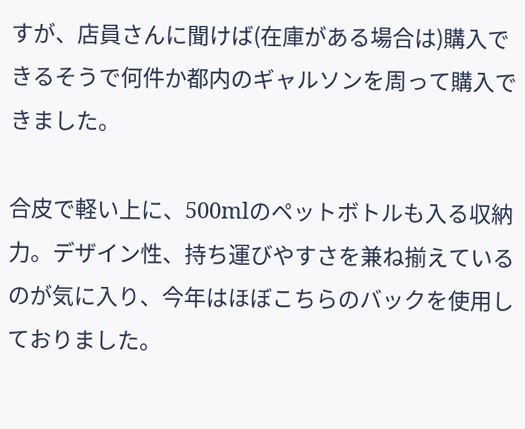すが、店員さんに聞けば(在庫がある場合は)購入できるそうで何件か都内のギャルソンを周って購入できました。

合皮で軽い上に、500mlのペットボトルも入る収納力。デザイン性、持ち運びやすさを兼ね揃えているのが気に入り、今年はほぼこちらのバックを使用しておりました。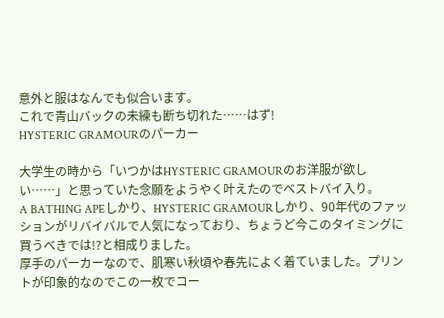意外と服はなんでも似合います。
これで青山バックの未練も断ち切れた……はず!
HYSTERIC GRAMOURのパーカー

大学生の時から「いつかはHYSTERIC GRAMOURのお洋服が欲しい……」と思っていた念願をようやく叶えたのでベストバイ入り。
A BATHING APEしかり、HYSTERIC GRAMOURしかり、90年代のファッションがリバイバルで人気になっており、ちょうど今このタイミングに買うべきでは!?と相成りました。
厚手のパーカーなので、肌寒い秋頃や春先によく着ていました。プリントが印象的なのでこの一枚でコー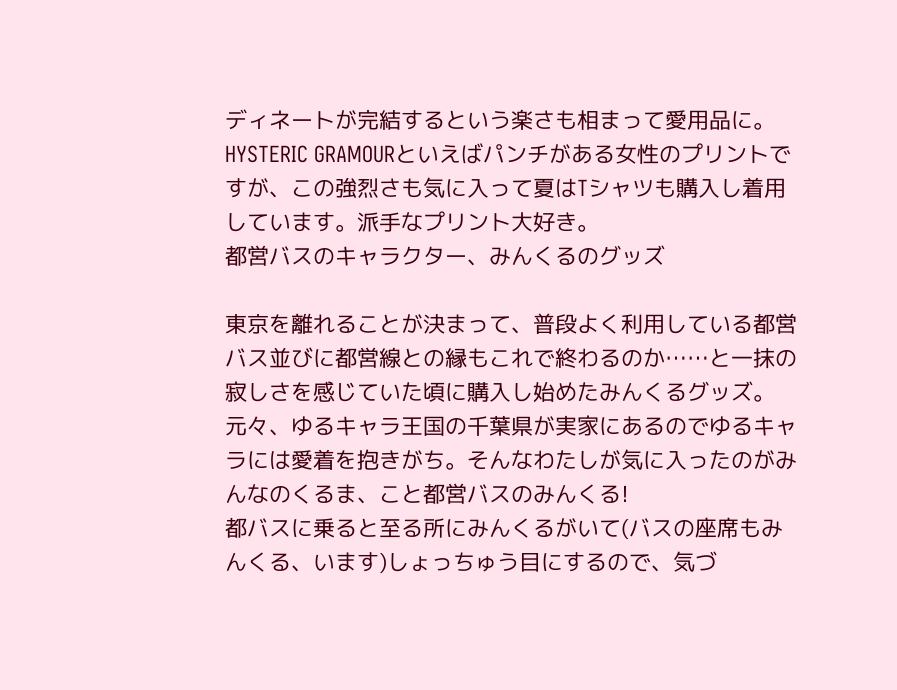ディネートが完結するという楽さも相まって愛用品に。HYSTERIC GRAMOURといえばパンチがある女性のプリントですが、この強烈さも気に入って夏はTシャツも購入し着用しています。派手なプリント大好き。
都営バスのキャラクター、みんくるのグッズ

東京を離れることが決まって、普段よく利用している都営バス並びに都営線との縁もこれで終わるのか……と一抹の寂しさを感じていた頃に購入し始めたみんくるグッズ。
元々、ゆるキャラ王国の千葉県が実家にあるのでゆるキャラには愛着を抱きがち。そんなわたしが気に入ったのがみんなのくるま、こと都営バスのみんくる!
都バスに乗ると至る所にみんくるがいて(バスの座席もみんくる、います)しょっちゅう目にするので、気づ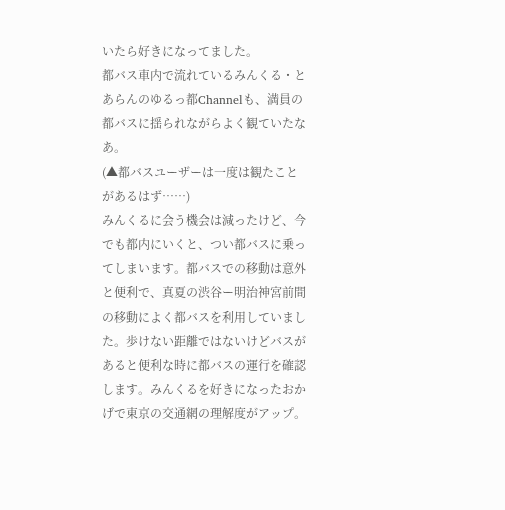いたら好きになってました。
都バス車内で流れているみんくる・とあらんのゆるっ都Channelも、満員の都バスに揺られながらよく観ていたなあ。
(▲都バスユーザーは一度は観たことがあるはず……)
みんくるに会う機会は減ったけど、今でも都内にいくと、つい都バスに乗ってしまいます。都バスでの移動は意外と便利で、真夏の渋谷ー明治神宮前間の移動によく都バスを利用していました。歩けない距離ではないけどバスがあると便利な時に都バスの運行を確認します。みんくるを好きになったおかげで東京の交通網の理解度がアップ。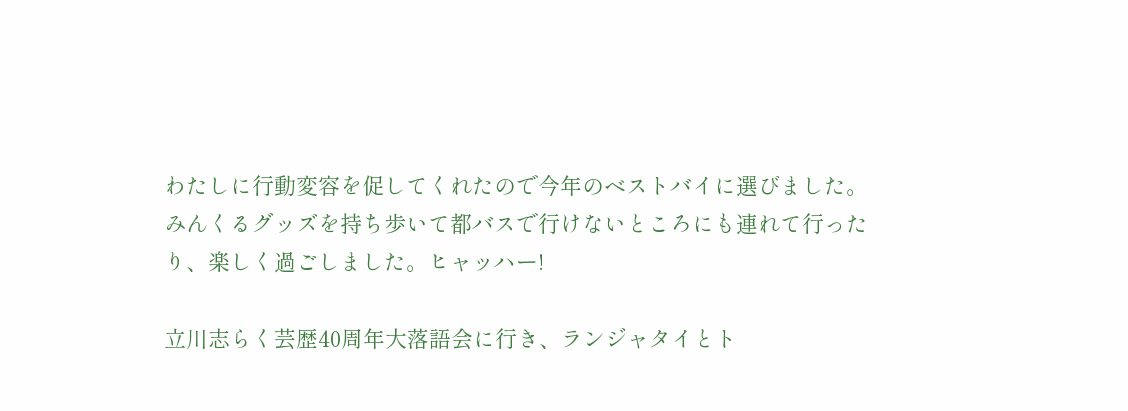わたしに行動変容を促してくれたので今年のベストバイに選びました。
みんくるグッズを持ち歩いて都バスで行けないところにも連れて行ったり、楽しく過ごしました。ヒャッハー!

立川志らく芸歴40周年大落語会に行き、ランジャタイとト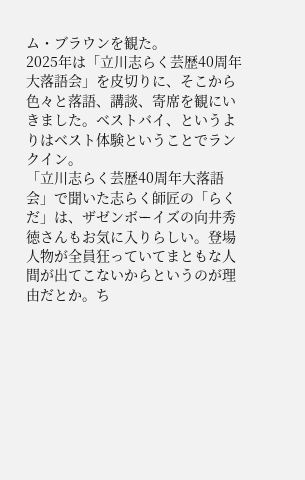ム・ブラウンを観た。
2025年は「立川志らく芸歴40周年大落語会」を皮切りに、そこから色々と落語、講談、寄席を観にいきました。ベストバイ、というよりはベスト体験ということでランクイン。
「立川志らく芸歴40周年大落語会」で聞いた志らく師匠の「らくだ」は、ザゼンボーイズの向井秀徳さんもお気に入りらしい。登場人物が全員狂っていてまともな人間が出てこないからというのが理由だとか。ち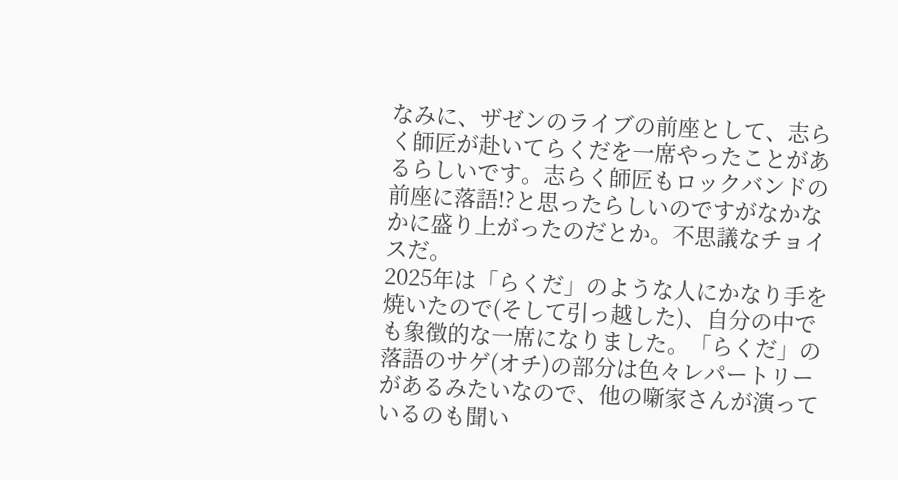なみに、ザゼンのライブの前座として、志らく師匠が赴いてらくだを一席やったことがあるらしいです。志らく師匠もロックバンドの前座に落語!?と思ったらしいのですがなかなかに盛り上がったのだとか。不思議なチョイスだ。
2025年は「らくだ」のような人にかなり手を焼いたので(そして引っ越した)、自分の中でも象徴的な一席になりました。「らくだ」の落語のサゲ(オチ)の部分は色々レパートリーがあるみたいなので、他の噺家さんが演っているのも聞い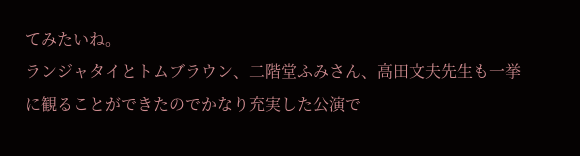てみたいね。
ランジャタイとトムブラウン、二階堂ふみさん、高田文夫先生も一挙に観ることができたのでかなり充実した公演で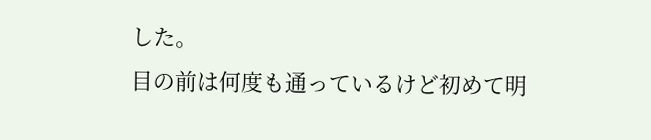した。
目の前は何度も通っているけど初めて明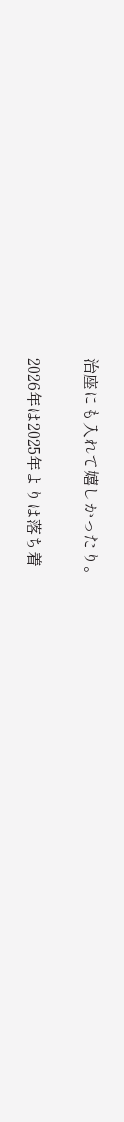治座にも入れて嬉しかったり。

2026年は2025年よりは落ち着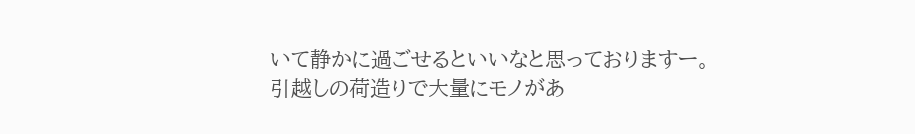いて静かに過ごせるといいなと思っておりますー。
引越しの荷造りで大量にモノがあ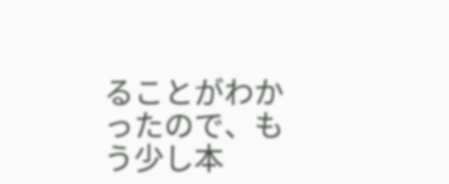ることがわかったので、もう少し本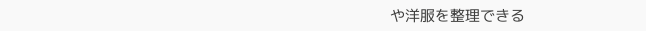や洋服を整理できる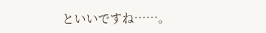といいですね……。